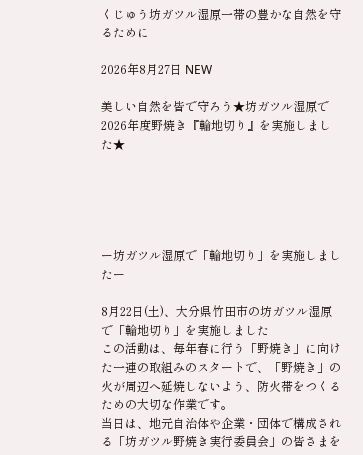くじゅう坊ガツル湿原一帯の豊かな自然を守るために

2026年8月27日 NEW

美しい自然を皆で守ろう★坊ガツル湿原で2026年度野焼き『輪地切り』を実施しました★





ー坊ガツル湿原で「輪地切り」を実施しましたー

8月22日(土)、大分県竹田市の坊ガツル湿原で「輪地切り」を実施しました
この活動は、毎年春に行う「野焼き」に向けた一連の取組みのスタートで、「野焼き」の火が周辺へ延焼しないよう、防火帯をつくるための大切な作業です。
当日は、地元自治体や企業・団体で構成される「坊ガツル野焼き実行委員会」の皆さまを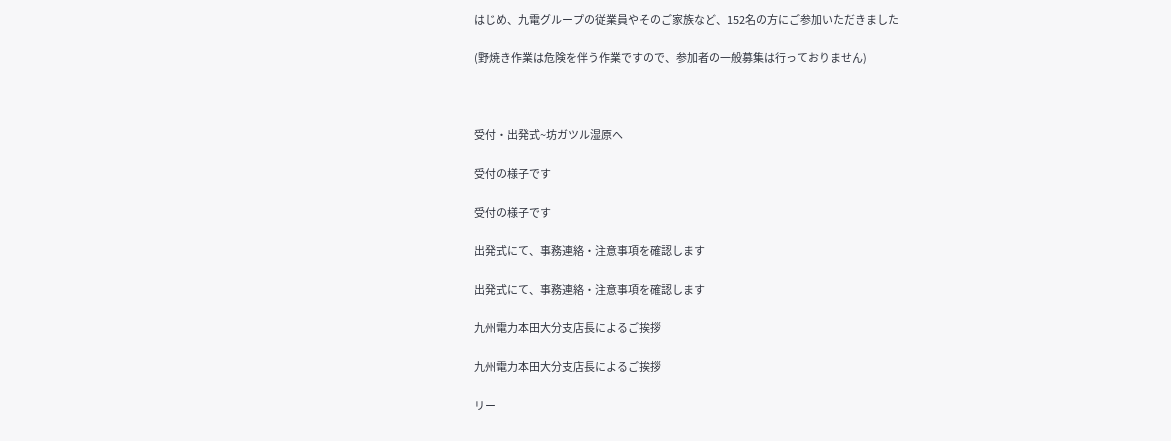はじめ、九電グループの従業員やそのご家族など、152名の方にご参加いただきました

(野焼き作業は危険を伴う作業ですので、参加者の一般募集は行っておりません)



受付・出発式~坊ガツル湿原へ

受付の様子です

受付の様子です

出発式にて、事務連絡・注意事項を確認します

出発式にて、事務連絡・注意事項を確認します

九州電力本田大分支店長によるご挨拶

九州電力本田大分支店長によるご挨拶

リー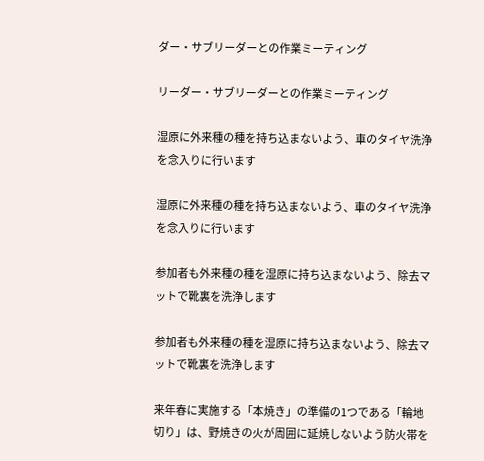ダー・サブリーダーとの作業ミーティング

リーダー・サブリーダーとの作業ミーティング

湿原に外来種の種を持ち込まないよう、車のタイヤ洗浄を念入りに行います

湿原に外来種の種を持ち込まないよう、車のタイヤ洗浄を念入りに行います

参加者も外来種の種を湿原に持ち込まないよう、除去マットで靴裏を洗浄します

参加者も外来種の種を湿原に持ち込まないよう、除去マットで靴裏を洗浄します

来年春に実施する「本焼き」の準備の1つである「輪地切り」は、野焼きの火が周囲に延焼しないよう防火帯を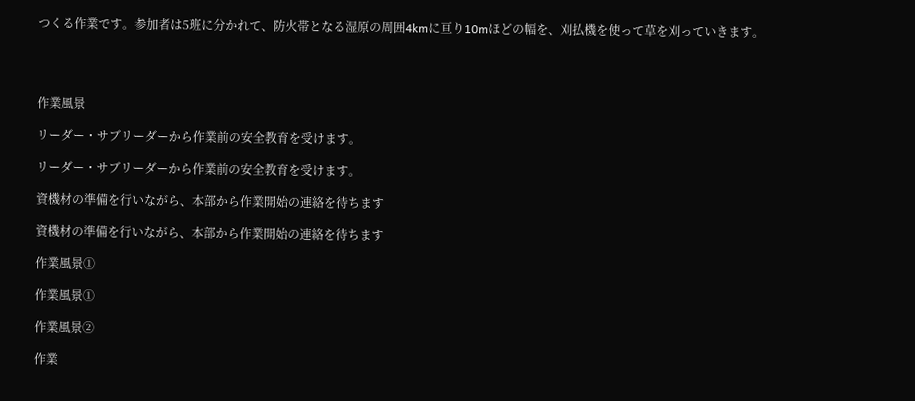つくる作業です。参加者は5班に分かれて、防火帯となる湿原の周囲4kmに亘り10mほどの幅を、刈払機を使って草を刈っていきます。




作業風景

リーダー・サブリーダーから作業前の安全教育を受けます。

リーダー・サブリーダーから作業前の安全教育を受けます。

資機材の準備を行いながら、本部から作業開始の連絡を待ちます

資機材の準備を行いながら、本部から作業開始の連絡を待ちます

作業風景①

作業風景①

作業風景②

作業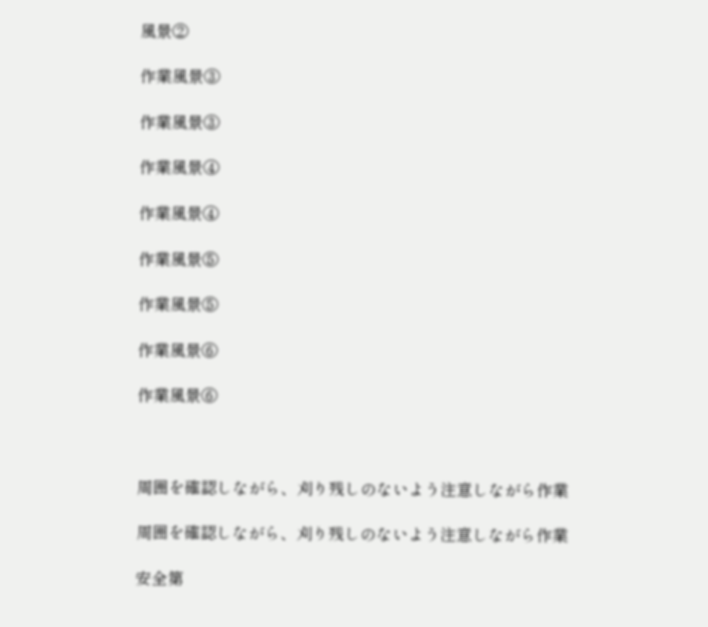風景②

作業風景③

作業風景③

作業風景④

作業風景④

作業風景⑤

作業風景⑤

作業風景⑥

作業風景⑥



周囲を確認しながら、刈り残しのないよう注意しながら作業

周囲を確認しながら、刈り残しのないよう注意しながら作業

安全第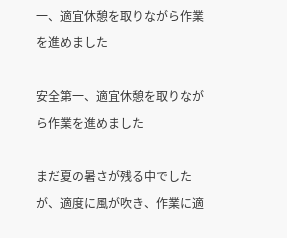一、適宜休憩を取りながら作業を進めました

安全第一、適宜休憩を取りながら作業を進めました

まだ夏の暑さが残る中でしたが、適度に風が吹き、作業に適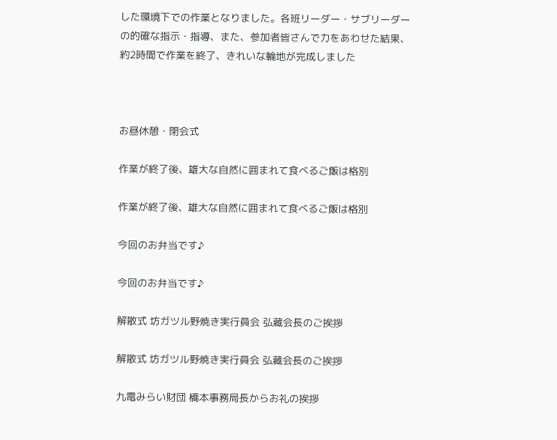した環境下での作業となりました。各班リーダー・サブリーダーの的確な指示・指導、また、参加者皆さんで力をあわせた結果、約2時間で作業を終了、きれいな輪地が完成しました



お昼休憩・閉会式

作業が終了後、雄大な自然に囲まれて食べるご飯は格別

作業が終了後、雄大な自然に囲まれて食べるご飯は格別

今回のお弁当です♪

今回のお弁当です♪

解散式 坊ガツル野焼き実行員会 弘藏会長のご挨拶

解散式 坊ガツル野焼き実行員会 弘藏会長のご挨拶

九電みらい財団 橋本事務局長からお礼の挨拶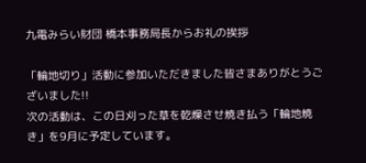九電みらい財団 橋本事務局長からお礼の挨拶

「輪地切り」活動に参加いただきました皆さまありがとうございました!!
次の活動は、この日刈った草を乾燥させ焼き払う「輪地焼き」を9月に予定しています。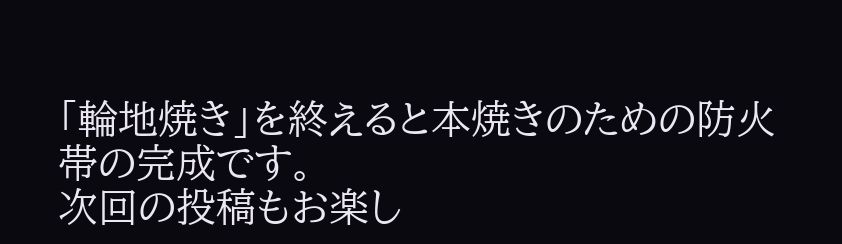「輪地焼き」を終えると本焼きのための防火帯の完成です。
次回の投稿もお楽し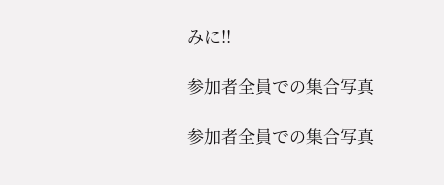みに!!

参加者全員での集合写真

参加者全員での集合写真